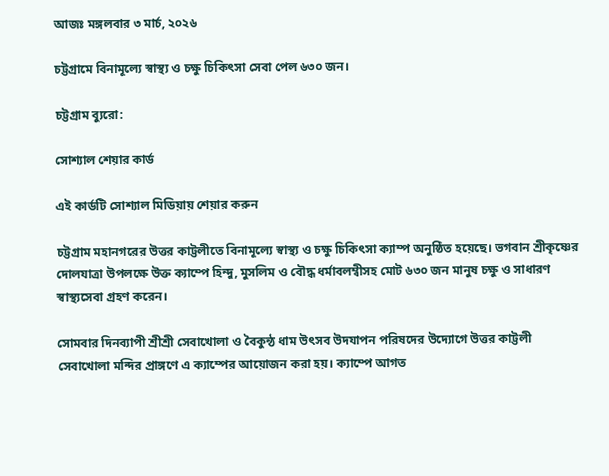আজঃ মঙ্গলবার ৩ মার্চ, ২০২৬

চট্টগ্রামে বিনামূল্যে স্বাস্থ্য ও চক্ষু চিকিৎসা সেবা পেল ৬৩০ জন।

চট্টগ্রাম ব্যুরো:

সোশ্যাল শেয়ার কার্ড

এই কার্ডটি সোশ্যাল মিডিয়ায় শেয়ার করুন

চট্টগ্রাম মহানগরের উত্তর কাট্টলীতে বিনামূল্যে স্বাস্থ্য ও চক্ষু চিকিৎসা ক্যাম্প অনুষ্ঠিত হয়েছে। ভগবান শ্রীকৃষ্ণের দোলযাত্রা উপলক্ষে উক্ত ক্যাম্পে হিন্দু, মুসলিম ও বৌদ্ধ ধর্মাবলম্বীসহ মোট ৬৩০ জন মানুষ চক্ষু ও সাধারণ স্বাস্থ্যসেবা গ্রহণ করেন।

সোমবার দিনব্যাপী শ্রীশ্রী সেবাখোলা ও বৈকুন্ঠ ধাম উৎসব উদযাপন পরিষদের উদ্যোগে উত্তর কাট্টলী সেবাখোলা মন্দির প্রাঙ্গণে এ ক্যাম্পের আয়োজন করা হয়। ক্যাম্পে আগত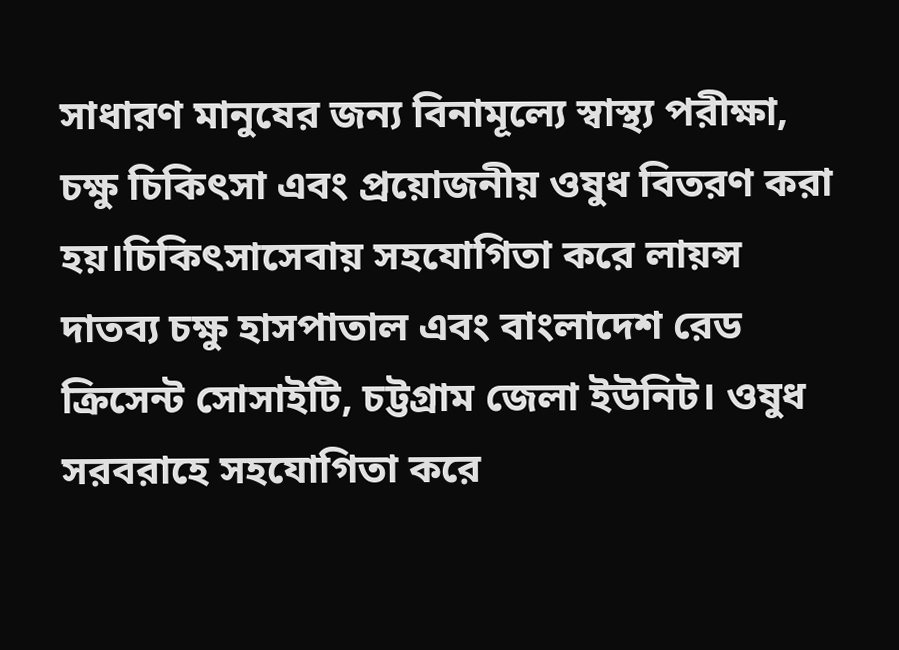সাধারণ মানুষের জন্য বিনামূল্যে স্বাস্থ্য পরীক্ষা, চক্ষু চিকিৎসা এবং প্রয়োজনীয় ওষুধ বিতরণ করা হয়।চিকিৎসাসেবায় সহযোগিতা করে লায়ন্স দাতব্য চক্ষু হাসপাতাল এবং বাংলাদেশ রেড ক্রিসেন্ট সোসাইটি, চট্টগ্রাম জেলা ইউনিট। ওষুধ সরবরাহে সহযোগিতা করে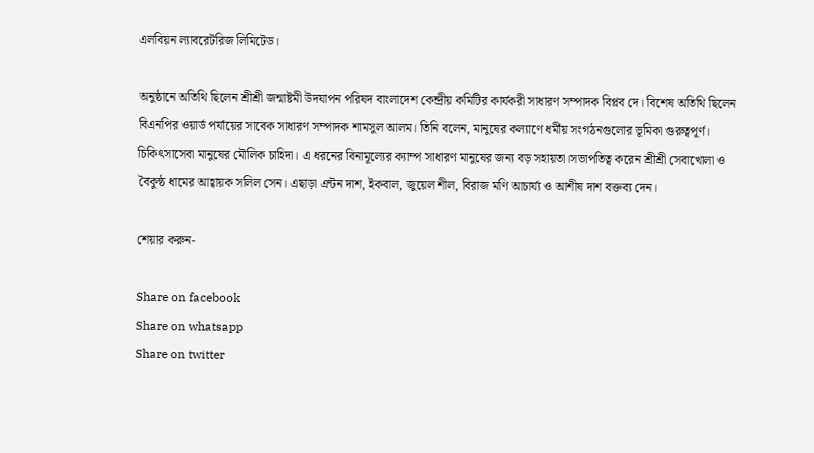এলবিয়ন ল্যাবরেটরিজ লিমিটেড।

অনুষ্ঠানে অতিথি ছিলেন শ্রীশ্রী জন্মাষ্টমী উদযাপন পরিষদ বাংলাদেশ কেন্দ্রীয় কমিটির কার্যকরী সাধারণ সম্পাদক বিপ্লব দে। বিশেষ অতিথি ছিলেন বিএনপির ওয়ার্ড পর্যায়ের সাবেক সাধারণ সম্পাদক শামসুল আলম। তিনি বলেন, মানুষের কল্যাণে ধর্মীয় সংগঠনগুলোর ভূমিকা গুরুত্বপূর্ণ। চিকিৎসাসেবা মানুষের মৌলিক চাহিদা। এ ধরনের বিনামূল্যের ক্যাম্প সাধারণ মানুষের জন্য বড় সহায়তা।সভাপতিত্ব করেন শ্রীশ্রী সেবাখোলা ও বৈকুন্ঠ ধামের আহ্বায়ক সলিল সেন। এছাড়া এন্টন দাশ, ইকবাল, জুয়েল শীল, বিরাজ মণি আচার্য্য ও আশীষ দাশ বক্তব্য দেন।

শেয়ার করুন-

Share on facebook
Share on whatsapp
Share on twitter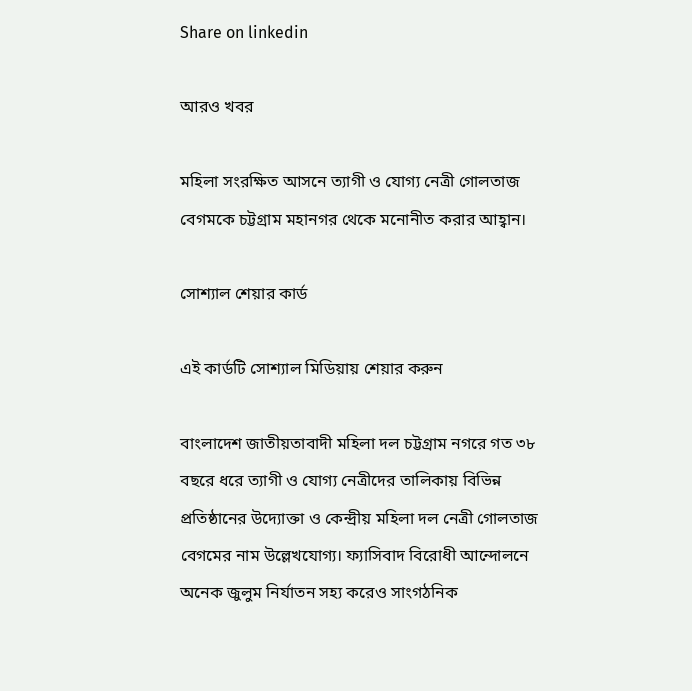Share on linkedin

আরও খবর

মহিলা সংরক্ষিত আসনে ত্যাগী ও যোগ্য নেত্রী গোলতাজ বেগমকে চট্টগ্রাম মহানগর থেকে মনোনীত করার আহ্বান।

সোশ্যাল শেয়ার কার্ড

এই কার্ডটি সোশ্যাল মিডিয়ায় শেয়ার করুন

বাংলাদেশ জাতীয়তাবাদী মহিলা দল চট্টগ্রাম নগরে গত ৩৮ বছরে ধরে ত্যাগী ও যোগ্য নেত্রীদের তালিকায় বিভিন্ন প্রতিষ্ঠানের উদ্যোক্তা ও কেন্দ্রীয় মহিলা দল নেত্রী গোলতাজ বেগমের নাম উল্লেখযোগ্য। ফ্যাসিবাদ বিরোধী আন্দোলনে অনেক জুলুম নির্যাতন সহ্য করেও সাংগঠনিক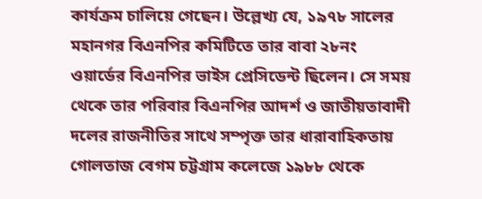কার্যক্রম চালিয়ে গেছেন। উল্লেখ্য যে, ১৯৭৮ সালের মহানগর বিএনপির কমিটিতে তার বাবা ২৮নং ওয়ার্ডের বিএনপির ভাইস প্রেসিডেন্ট ছিলেন। সে সময় থেকে তার পরিবার বিএনপির আদর্শ ও জাতীয়তাবাদী দলের রাজনীতির সাথে সম্পৃক্ত তার ধারাবাহিকতায় গোলতাজ বেগম চট্টগ্রাম কলেজে ১৯৮৮ থেকে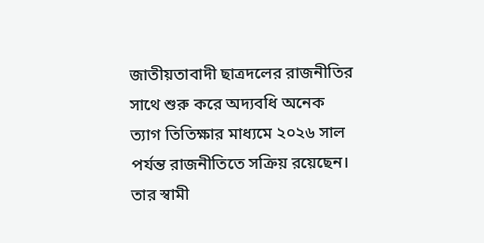জাতীয়তাবাদী ছাত্রদলের রাজনীতির সাথে শুরু করে অদ্যবধি অনেক ত্যাগ তিতিক্ষার মাধ্যমে ২০২৬ সাল পর্যন্ত রাজনীতিতে সক্রিয় রয়েছেন। তার স্বামী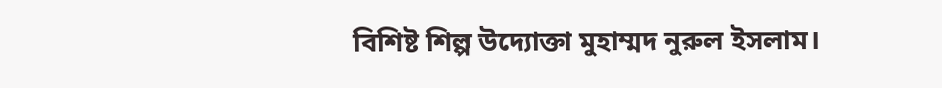বিশিষ্ট শিল্প উদ্যোক্তা মুহাম্মদ নুরুল ইসলাম।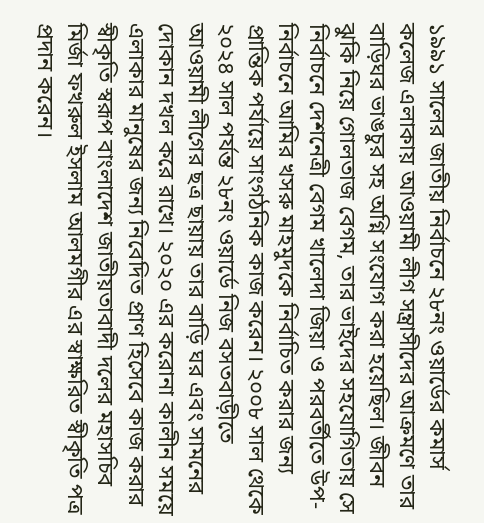১৯৯১ সালের জাতীয় নির্বাচনে ২৮নং ওয়ার্ডের কমার্স কলেজ এলাকায় আওয়ামী লীগ সন্ত্রাসীদের আক্রমণে তার বাড়িঘর ভাঙচুর সহ অগ্নি সংযোগ করা হয়েছিল। জীবন ঝুকি নিয়ে গোলতাজ বেগম, তার ভাইদের সহযোগিতায় সে নির্বাচনে দেশনেত্রী বেগম খালেদা জিয়া ও পরবর্তীতে উপ-নির্বাচনে আমির খসরু মাহমুদকে নির্বাচিত করার জন্য প্রান্তিক পর্যায়ে সাংগঠনিক কাজ করেন। ২০০৮ সাল থেকে ২০২৪ সাল পর্যন্ত ২৮নং ওয়ার্ডে নিজ বসতবাড়ীতে আওয়ামী লীগের ছত্র ছায়ায় তার বাড়ি ঘর এবং সামনের দোকান দখল করে রাখে। ২০২০ এর করোনা কালীন সময়ে এলাকার মানুষের জন্য নিবেদিত প্রাণ হিসেবে কাজ করার স্বীকৃতি স্বরূপ বাংলাদেশ জাতীয়তাবাদী দলের মহাসচিব মির্জা ফখরুল ইসলাম আলমগীর এর স্বাক্ষরিত স্বীকৃতি পত্র প্রদান করেন।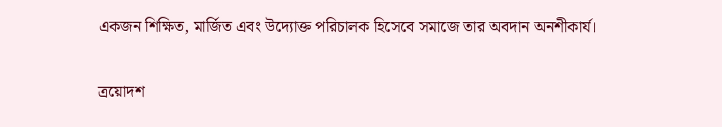একজন শিক্ষিত, মার্জিত এবং উদ্যোক্ত পরিচালক হিসেবে সমাজে তার অবদান অনশীকার্য।

ত্রয়োদশ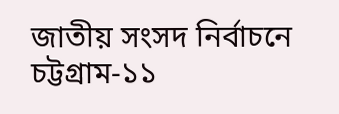জাতীয় সংসদ নির্বাচনে চট্টগ্রাম-১১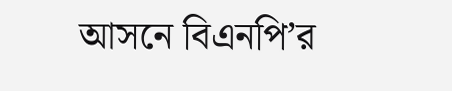আসনে বিএনপি’র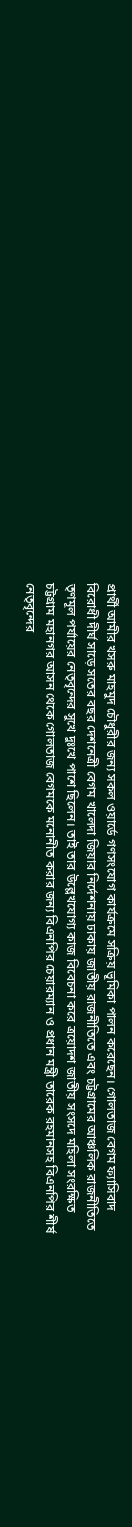প্রার্থী আমীর খসরু মাহমুদ চৌধুরীর জন্য সকল ওয়ার্ডে গণসংযোগ কার্যক্রমে সক্রিয় ভূমিকা পালন করেছেন। গোলতাজ বেগম ফ্যাসিবাদ বিরোধী দীর্ঘ সাড়ে সতের বছর দেশনেত্রী বেগম খালেদা জিয়ার নির্দেশনায় ঢাকায় জাতীয় রাজনীতিতে এবং চট্টগ্রামের আঞ্চলিক রাজনীতিতে তৃণমূল পর্যায়ের নেতৃবৃন্দের সুখে দুঃখে পাশে ছিলেন। তাই তার উল্লেখযোগ্য কাজ বিবেচনা করে ত্রয়োদশ জাতীয় সংসদে মহিলা সংরক্ষিত চট্টগ্রাম মহানগর আসন থেকে গোলতাজ বেগমকে মনোনীত করার জন্য বিএনপির চেয়ারম্যান ও প্রধান মন্ত্রী তারেক রহমানসহ বিএনপির শীর্ষ নেতৃবৃন্দের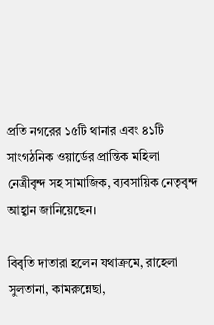প্রতি নগরের ১৫টি থানার এবং ৪১টি সাংগঠনিক ওয়ার্ডের প্রান্তিক মহিলা নেত্রীবৃন্দ সহ সামাজিক, ব্যবসায়িক নেতৃবৃন্দ আহ্বান জানিয়েছেন।

বিবৃতি দাতারা হলেন যথাক্রমে, রাহেলা সুলতানা, কামরুন্নেছা,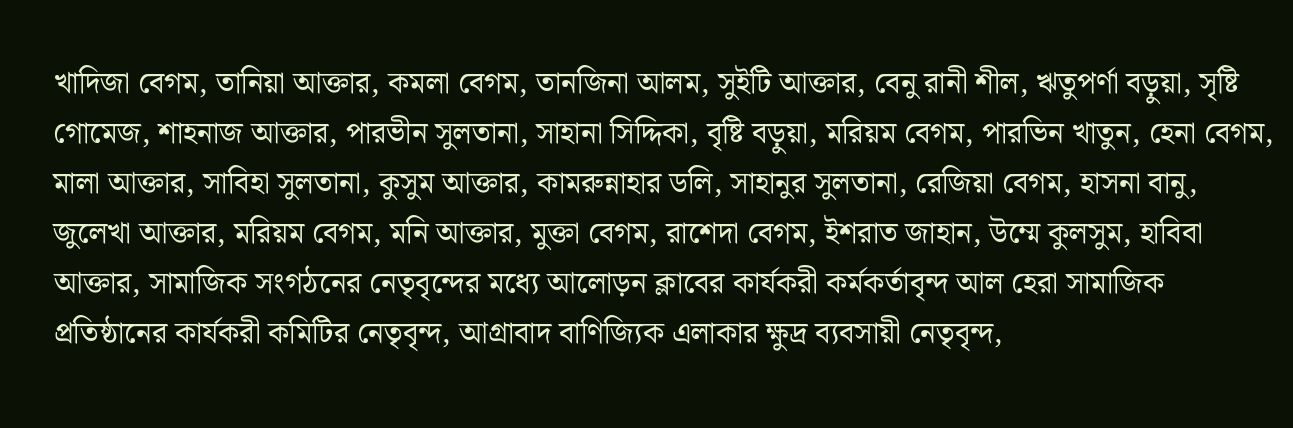খাদিজা বেগম, তানিয়া আক্তার, কমলা বেগম, তানজিনা আলম, সুইটি আক্তার, বেনু রানী শীল, ঋতুপর্ণা বড়ুয়া, সৃষ্টি গোমেজ, শাহনাজ আক্তার, পারভীন সুলতানা, সাহানা সিদ্দিকা, বৃষ্টি বড়ুয়া, মরিয়ম বেগম, পারভিন খাতুন, হেনা বেগম, মালা আক্তার, সাবিহা সুলতানা, কুসুম আক্তার, কামরুন্নাহার ডলি, সাহানুর সুলতানা, রেজিয়া বেগম, হাসনা বানু, জুলেখা আক্তার, মরিয়ম বেগম, মনি আক্তার, মুক্তা বেগম, রাশেদা বেগম, ইশরাত জাহান, উম্মে কুলসুম, হাবিবা আক্তার, সামাজিক সংগঠনের নেতৃবৃন্দের মধ্যে আলোড়ন ক্লাবের কার্যকরী কর্মকর্তাবৃন্দ আল হেরা সামাজিক প্রতিষ্ঠানের কার্যকরী কমিটির নেতৃবৃন্দ, আগ্রাবাদ বাণিজ্যিক এলাকার ক্ষুদ্র ব্যবসায়ী নেতৃবৃন্দ,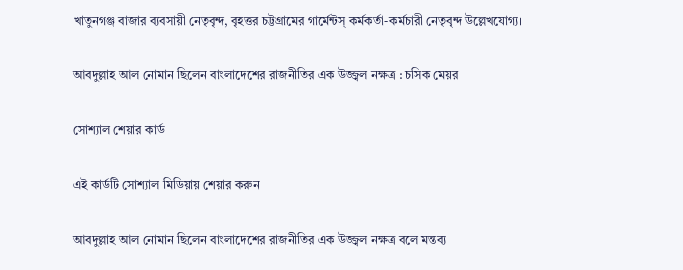খাতুনগঞ্জ বাজার ব্যবসায়ী নেতৃবৃন্দ, বৃহত্তর চট্টগ্রামের গার্মেন্টস্ কর্মকর্তা-কর্মচারী নেতৃবৃন্দ উল্লেখযোগ্য।

আবদুল্লাহ আল নোমান ছিলেন বাংলাদেশের রাজনীতির এক উজ্জ্বল নক্ষত্র : চসিক মেয়র

সোশ্যাল শেয়ার কার্ড

এই কার্ডটি সোশ্যাল মিডিয়ায় শেয়ার করুন

আবদুল্লাহ আল নোমান ছিলেন বাংলাদেশের রাজনীতির এক উজ্জ্বল নক্ষত্র বলে মন্তব্য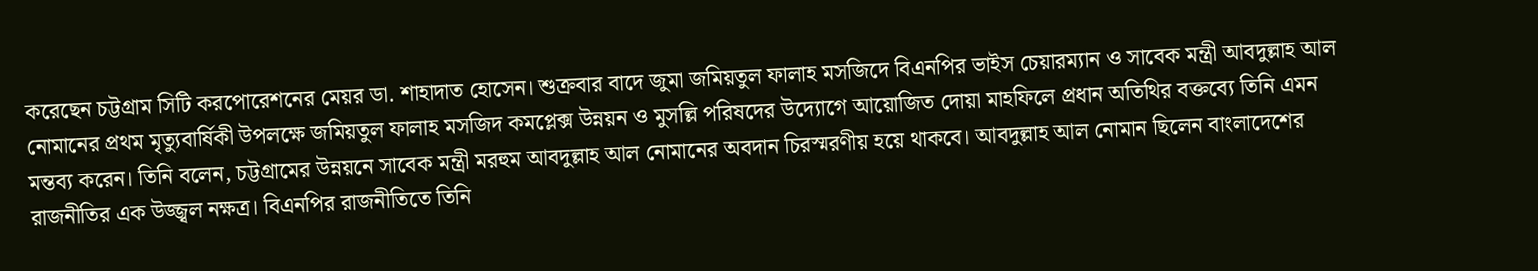করেছেন চট্টগ্রাম সিটি করপোরেশনের মেয়র ডা. শাহাদাত হোসেন। শুক্রবার বাদে জুমা জমিয়তুল ফালাহ মসজিদে বিএনপির ভাইস চেয়ারম্যান ও সাবেক মন্ত্রী আবদুল্লাহ আল নোমানের প্রথম মৃত্যুবার্ষিকী উপলক্ষে জমিয়তুল ফালাহ মসজিদ কমপ্লেক্স উন্নয়ন ও মুসল্লি পরিষদের উদ্যোগে আয়োজিত দোয়া মাহফিলে প্রধান অতিথির বক্তব্যে তিনি এমন মন্তব্য করেন। তিনি বলেন, চট্টগ্রামের উন্নয়নে সাবেক মন্ত্রী মরহুম আবদুল্লাহ আল নোমানের অবদান চিরস্মরণীয় হয়ে থাকবে। আবদুল্লাহ আল নোমান ছিলেন বাংলাদেশের রাজনীতির এক উজ্জ্বল নক্ষত্র। বিএনপির রাজনীতিতে তিনি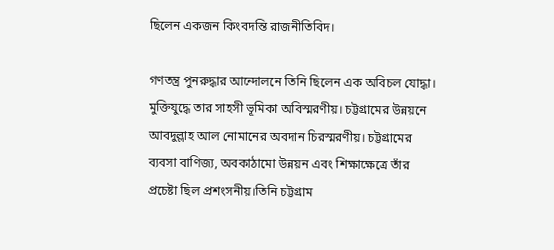ছিলেন একজন কিংবদন্তি রাজনীতিবিদ।

গণতন্ত্র পুনরুদ্ধার আন্দোলনে তিনি ছিলেন এক অবিচল যোদ্ধা। মুক্তিযুদ্ধে তার সাহসী ভূমিকা অবিস্মরণীয়। চট্টগ্রামের উন্নয়নে আবদুল্লাহ আল নোমানের অবদান চিরস্মরণীয়। চট্টগ্রামের ব্যবসা বাণিজ্য, অবকাঠামো উন্নয়ন এবং শিক্ষাক্ষেত্রে তাঁর প্রচেষ্টা ছিল প্রশংসনীয়।তিনি চট্টগ্রাম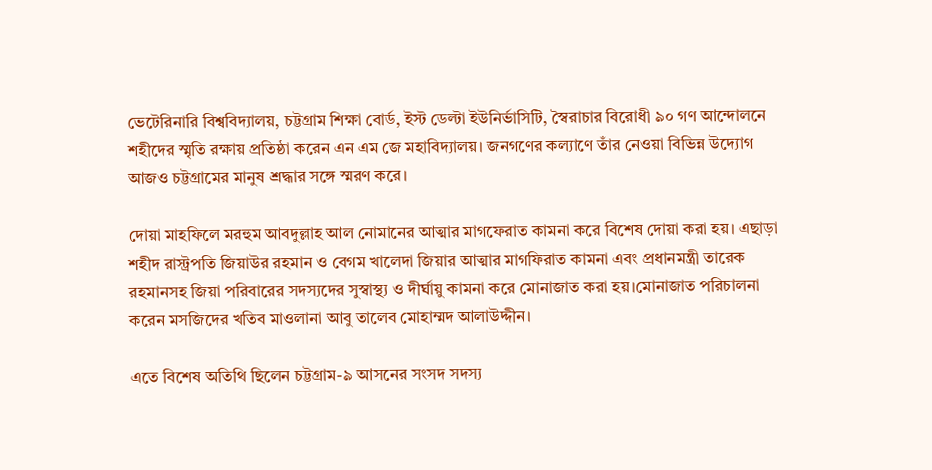ভেটেরিনারি বিশ্ববিদ্যালয়, চট্টগ্রাম শিক্ষা বোর্ড, ইস্ট ডেল্টা ইউনির্ভাসিটি, স্বৈরাচার বিরোধী ৯০ গণ আন্দোলনে শহীদের স্মৃতি রক্ষায় প্রতিষ্ঠা করেন এন এম জে মহাবিদ্যালয়। জনগণের কল্যাণে তাঁর নেওয়া বিভিন্ন উদ্যোগ আজও চট্টগ্রামের মানুষ শ্রদ্ধার সঙ্গে স্মরণ করে।

দোয়া মাহফিলে মরহুম আবদুল্লাহ আল নোমানের আত্মার মাগফেরাত কামনা করে বিশেষ দোয়া করা হয়। এছাড়া শহীদ রাস্ট্রপতি জিয়াউর রহমান ও বেগম খালেদা জিয়ার আত্মার মাগফিরাত কামনা এবং প্রধানমন্ত্রী তারেক রহমানসহ জিয়া পরিবারের সদস্যদের সুস্বাস্থ্য ও দীর্ঘায়ু কামনা করে মোনাজাত করা হয়।মোনাজাত পরিচালনা করেন মসজিদের খতিব মাওলানা আবু তালেব মোহাম্মদ আলাউদ্দীন।

এতে বিশেষ অতিথি ছিলেন চট্টগ্রাম-৯ আসনের সংসদ সদস্য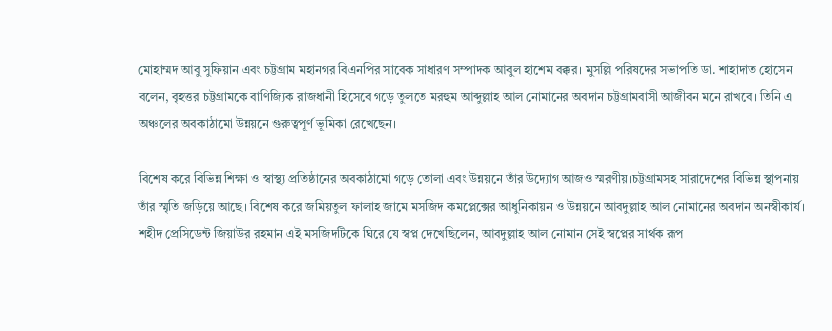মোহাম্মদ আবু সুফিয়ান এবং চট্টগ্রাম মহানগর বিএনপির সাবেক সাধারণ সম্পাদক আবুল হাশেম বক্কর। মুসল্লি পরিষদের সভাপতি ডা. শাহাদাত হোসেন বলেন, বৃহত্তর চট্টগ্রামকে বাণিজ্যিক রাজধানী হিসেবে গড়ে তুলতে মরহুম আব্দুল্লাহ আল নোমানের অবদান চট্টগ্রামবাসী আজীবন মনে রাখবে। তিনি এ অঞ্চলের অবকাঠামো উন্নয়নে গুরুত্বপূর্ণ ভূমিকা রেখেছেন।

বিশেষ করে বিভিন্ন শিক্ষা ও স্বাস্থ্য প্রতিষ্ঠানের অবকাঠামো গড়ে তোলা এবং উন্নয়নে তাঁর উদ্যোগ আজও স্মরণীয়।চট্টগ্রামসহ সারাদেশের বিভিন্ন স্থাপনায় তাঁর স্মৃতি জড়িয়ে আছে। বিশেষ করে জমিয়তুল ফালাহ জামে মসজিদ কমপ্লেক্সের আধুনিকায়ন ও উন্নয়নে আবদুল্লাহ আল নোমানের অবদান অনস্বীকার্য। শহীদ প্রেসিডেন্ট জিয়াউর রহমান এই মসজিদটিকে ঘিরে যে স্বপ্ন দেখেছিলেন, আবদুল্লাহ আল নোমান সেই স্বপ্নের সার্থক রূপ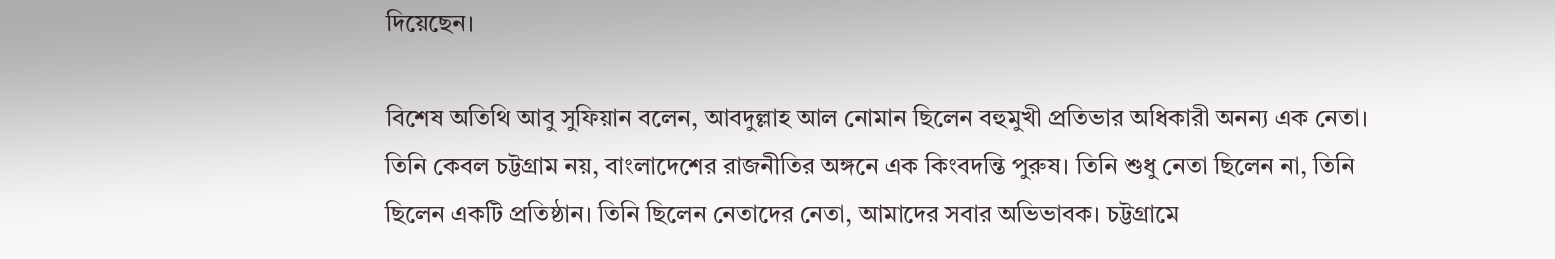দিয়েছেন।

বিশেষ অতিথি আবু সুফিয়ান বলেন, আবদুল্লাহ আল নোমান ছিলেন বহুমুখী প্রতিভার অধিকারী অনন্য এক নেতা। তিনি কেবল চট্টগ্রাম নয়, বাংলাদেশের রাজনীতির অঙ্গনে এক কিংবদন্তি পুরুষ। তিনি শুধু নেতা ছিলেন না, তিনি ছিলেন একটি প্রতিষ্ঠান। তিনি ছিলেন নেতাদের নেতা, আমাদের সবার অভিভাবক। চট্টগ্রামে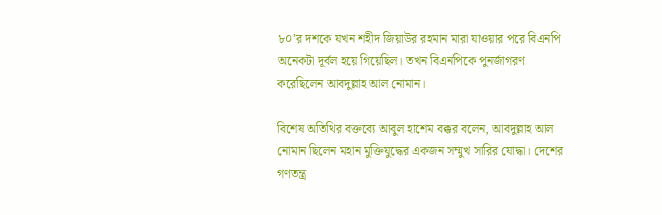৮০’র দশকে যখন শহীদ জিয়াউর রহমান মারা যাওয়ার পরে বিএনপি অনেকটা দূর্বল হয়ে গিয়েছিল। তখন বিএনপিকে পুনর্জাগরণ করেছিলেন আবদুল্লাহ আল নোমান।

বিশেষ অতিথির বক্তব্যে আবুল হাশেম বক্কর বলেন, আবদুল্লাহ আল নোমান ছিলেন মহান মুক্তিযুদ্ধের একজন সম্মুখ সারির যোদ্ধা। দেশের গণতন্ত্র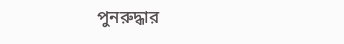পুনরুদ্ধার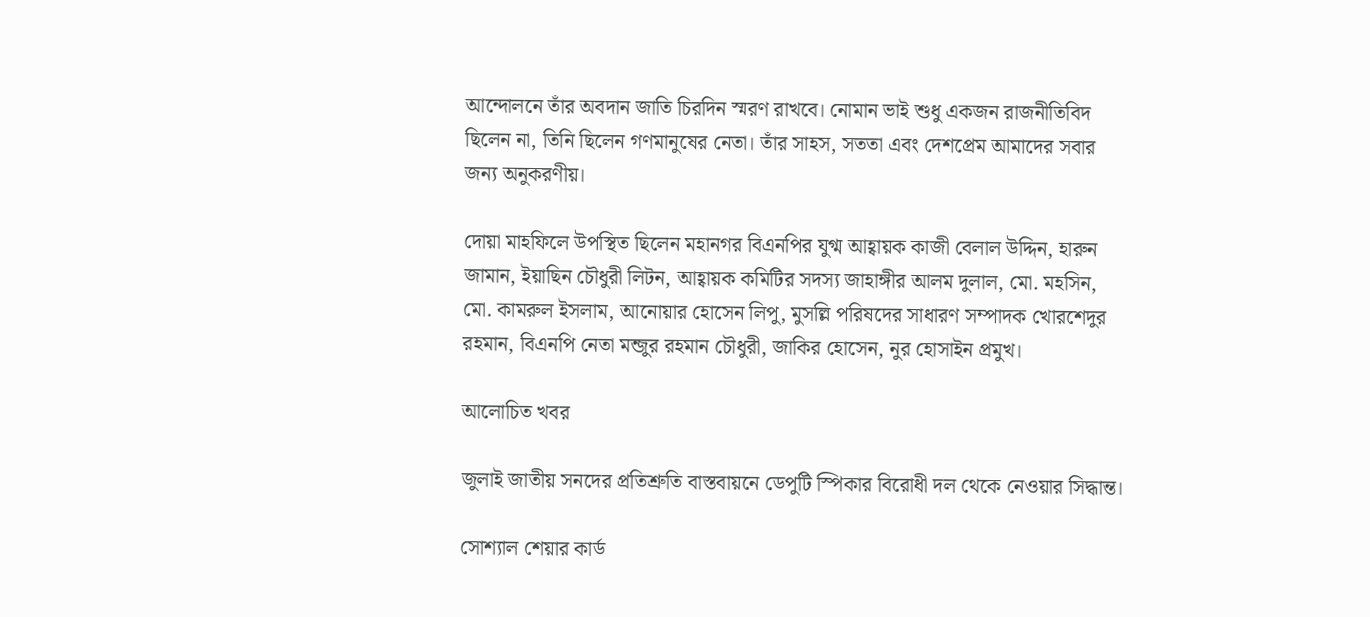আন্দোলনে তাঁর অবদান জাতি চিরদিন স্মরণ রাখবে। নোমান ভাই শুধু একজন রাজনীতিবিদ ছিলেন না, তিনি ছিলেন গণমানুষের নেতা। তাঁর সাহস, সততা এবং দেশপ্রেম আমাদের সবার জন্য অনুকরণীয়।

দোয়া মাহফিলে উপস্থিত ছিলেন মহানগর বিএনপির যুগ্ম আহ্বায়ক কাজী বেলাল উদ্দিন, হারুন জামান, ইয়াছিন চৌধুরী লিটন, আহ্বায়ক কমিটির সদস্য জাহাঙ্গীর আলম দুলাল, মো. মহসিন, মো. কামরুল ইসলাম, আনোয়ার হোসেন লিপু, মুসল্লি পরিষদের সাধারণ সম্পাদক খোরশেদুর রহমান, বিএনপি নেতা মন্জুর রহমান চৌধুরী, জাকির হোসেন, নুর হোসাইন প্রমুখ।

আলোচিত খবর

জুলাই জাতীয় সনদের প্রতিশ্রুতি বাস্তবায়নে ডেপুটি স্পিকার বিরোধী দল থেকে নেওয়ার সিদ্ধান্ত।

সোশ্যাল শেয়ার কার্ড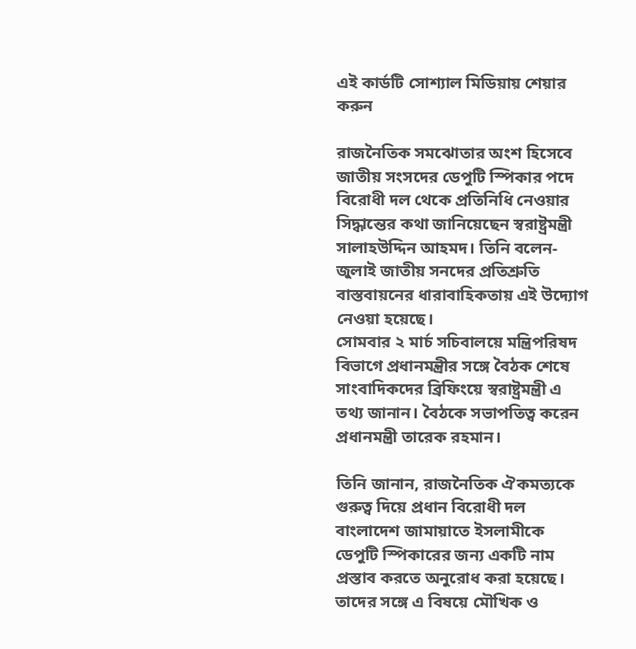এই কার্ডটি সোশ্যাল মিডিয়ায় শেয়ার করুন

রাজনৈতিক সমঝোতার অংশ হিসেবে জাতীয় সংসদের ডেপুটি স্পিকার পদে বিরোধী দল থেকে প্রতিনিধি নেওয়ার সিদ্ধান্তের কথা জানিয়েছেন স্বরাষ্ট্রমন্ত্রী সালাহউদ্দিন আহমদ। তিনি বলেন- জুলাই জাতীয় সনদের প্রতিশ্রুতি বাস্তবায়নের ধারাবাহিকতায় এই উদ্যোগ নেওয়া হয়েছে।
সোমবার ২ মার্চ সচিবালয়ে মন্ত্রিপরিষদ বিভাগে প্রধানমন্ত্রীর সঙ্গে বৈঠক শেষে সাংবাদিকদের ব্রিফিংয়ে স্বরাষ্ট্রমন্ত্রী এ তথ্য জানান। বৈঠকে সভাপতিত্ব করেন প্রধানমন্ত্রী তারেক রহমান।

তিনি জানান, রাজনৈতিক ঐকমত্যকে গুরুত্ব দিয়ে প্রধান বিরোধী দল বাংলাদেশ জামায়াতে ইসলামীকে ডেপুটি স্পিকারের জন্য একটি নাম প্রস্তাব করতে অনুরোধ করা হয়েছে। তাদের সঙ্গে এ বিষয়ে মৌখিক ও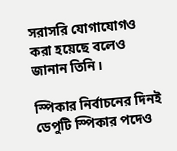সরাসরি যোগাযোগও করা হয়েছে বলেও জানান তিনি।

স্পিকার নির্বাচনের দিনই ডেপুটি স্পিকার পদেও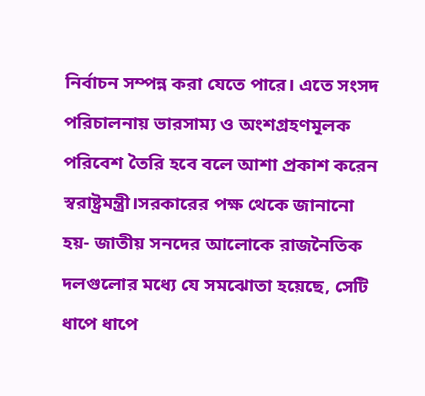নির্বাচন সম্পন্ন করা যেতে পারে। এতে সংসদ পরিচালনায় ভারসাম্য ও অংশগ্রহণমূলক পরিবেশ তৈরি হবে বলে আশা প্রকাশ করেন স্বরাষ্ট্রমন্ত্রী।সরকারের পক্ষ থেকে জানানো হয়- জাতীয় সনদের আলোকে রাজনৈতিক দলগুলোর মধ্যে যে সমঝোতা হয়েছে, সেটি ধাপে ধাপে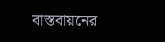বাস্তবায়নের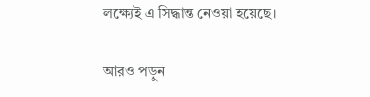লক্ষ্যেই এ সিদ্ধান্ত নেওয়া হয়েছে।

আরও পড়ুন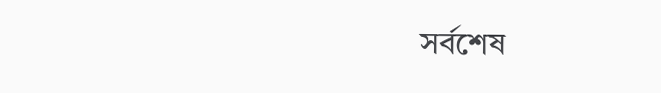সর্বশেষ